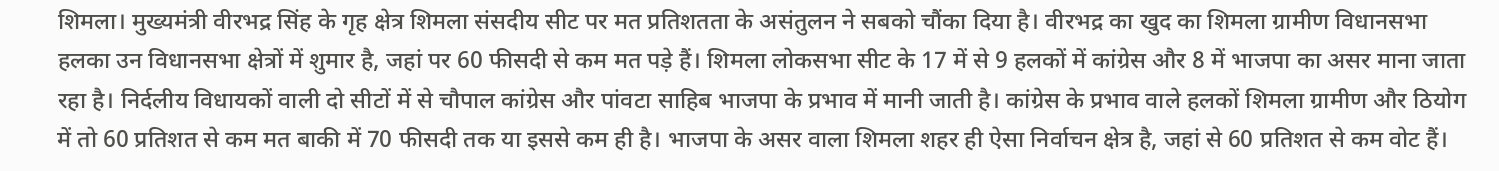शिमला। मुख्यमंत्री वीरभद्र सिंह के गृह क्षेत्र शिमला संसदीय सीट पर मत प्रतिशतता के असंतुलन ने सबको चौंका दिया है। वीरभद्र का खुद का शिमला ग्रामीण विधानसभा हलका उन विधानसभा क्षेत्रों में शुमार है, जहां पर 60 फीसदी से कम मत पड़े हैं। शिमला लोकसभा सीट के 17 में से 9 हलकों में कांग्रेस और 8 में भाजपा का असर माना जाता रहा है। निर्दलीय विधायकों वाली दो सीटों में से चौपाल कांग्रेस और पांवटा साहिब भाजपा के प्रभाव में मानी जाती है। कांग्रेस के प्रभाव वाले हलकों शिमला ग्रामीण और ठियोग में तो 60 प्रतिशत से कम मत बाकी में 70 फीसदी तक या इससे कम ही है। भाजपा के असर वाला शिमला शहर ही ऐसा निर्वाचन क्षेत्र है, जहां से 60 प्रतिशत से कम वोट हैं।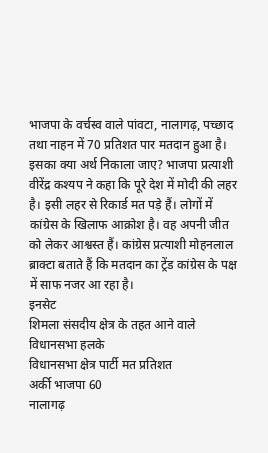भाजपा के वर्चस्व वाले पांवटा, नालागढ़, पच्छाद तथा नाहन में 70 प्रतिशत पार मतदान हुआ है। इसका क्या अर्थ निकाला जाए? भाजपा प्रत्याशी वीरेंद्र कश्यप ने कहा कि पूरे देश में मोदी की लहर है। इसी लहर से रिकार्ड मत पड़े हैं। लोगों में कांग्रेस के खिलाफ आक्रोश है। वह अपनी जीत को लेकर आश्वस्त हैं। कांग्रेस प्रत्याशी मोहनलाल ब्राक्टा बताते हैं कि मतदान का ट्रेंड कांग्रेस के पक्ष में साफ नजर आ रहा है।
इनसेट
शिमला संसदीय क्षेत्र के तहत आने वाले विधानसभा हलके
विधानसभा क्षेत्र पार्टी मत प्रतिशत
अर्की भाजपा 60
नालागढ़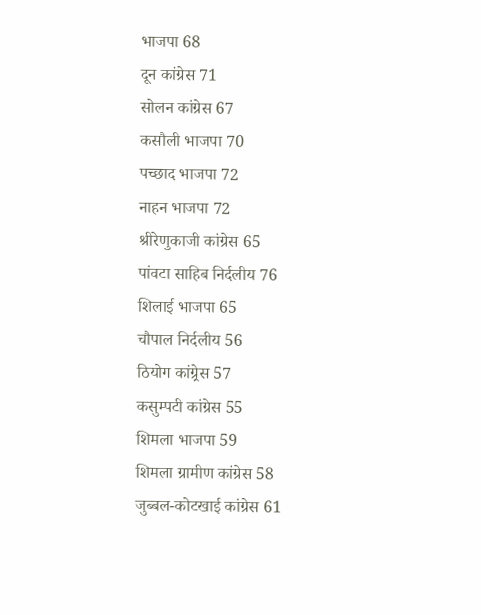भाजपा 68
दून कांग्रेस 71
सोलन कांग्रेस 67
कसौली भाजपा 70
पच्छाद भाजपा 72
नाहन भाजपा 72
श्रीरेणुकाजी कांग्रेस 65
पांवटा साहिब निर्दलीय 76
शिलाई भाजपा 65
चौपाल निर्दलीय 56
ठियोग कांग्र्रेस 57
कसुम्पटी कांग्रेस 55
शिमला भाजपा 59
शिमला ग्रामीण कांग्रेस 58
जुब्बल-कोटखाई कांग्रेस 61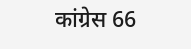कांग्रेस 66